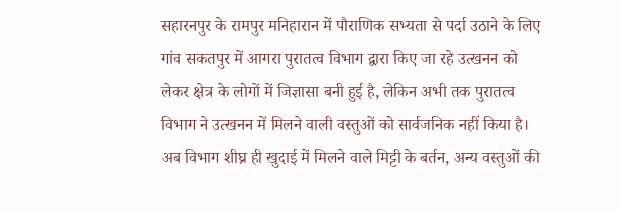सहारनपुर के रामपुर मनिहारान में पौराणिक सभ्यता से पर्दा उठाने के लिए गांव सकतपुर में आगरा पुरातत्व विभाग द्वारा किए जा रहे उत्खनन को लेकर क्षेत्र के लोगों में जिज्ञासा बनी हुई है, लेकिन अभी तक पुरातत्व विभाग ने उत्खनन में मिलने वाली वस्तुओं को सार्वजनिक नहीं किया है।
अब विभाग शीघ्र ही खुदाई में मिलने वाले मिट्टी के बर्तन, अन्य वस्तुओं की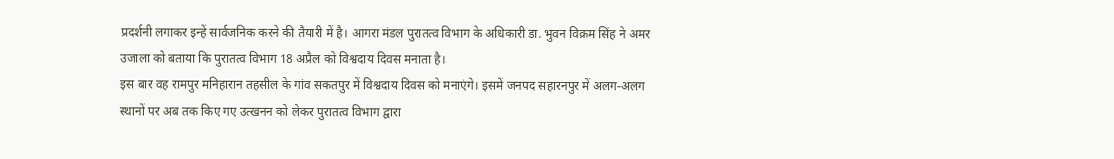प्रदर्शनी लगाकर इन्हें सार्वजनिक करने की तैयारी में है। आगरा मंडल पुरातत्व विभाग के अधिकारी डा. भुवन विक्रम सिंह ने अमर उजाला को बताया कि पुरातत्व विभाग 18 अप्रैल को विश्वदाय दिवस मनाता है।
इस बार वह रामपुर मनिहारान तहसील के गांव सकतपुर में विश्वदाय दिवस को मनाएंगे। इसमें जनपद सहारनपुर में अलग-अलग स्थानों पर अब तक किए गए उत्खनन को लेकर पुरातत्व विभाग द्वारा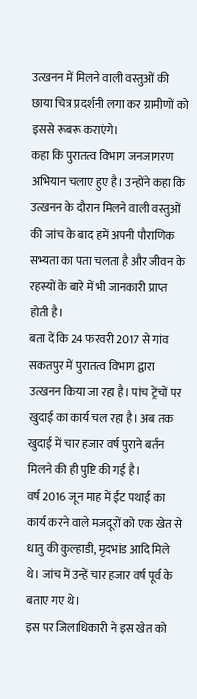उत्खनन में मिलने वाली वस्तुओं की छाया चित्र प्रदर्शनी लगा कर ग्रामीणों को इससे रूबरू कराएंगे।
कहा कि पुरातत्व विभाग जनजागरण अभियान चलाए हुए है। उन्होंने कहा कि उत्खनन के दौरान मिलने वाली वस्तुओं की जांच के बाद हमें अपनी पौराणिक सभ्यता का पता चलता है और जीवन के रहस्यों के बारे में भी जानकारी प्राप्त होती है।
बता दें कि 24 फरवरी 2017 से गांव सकतपुर में पुरातत्व विभाग द्वारा उत्खनन किया जा रहा है। पांच ट्रेंचों पर खुदाई का कार्य चल रहा है। अब तक खुदाई में चार हजार वर्ष पुराने बर्तन मिलने की ही पुष्टि की गई है।
वर्ष 2016 जून माह में ईंट पथाई का कार्य करने वाले मजदूरों को एक खेत से धातु की कुल्हाडी, मृदभांड आदि मिले थे। जांच में उन्हें चार हजार वर्ष पूर्व के बताए गए थे।
इस पर जिलाधिकारी ने इस खेत को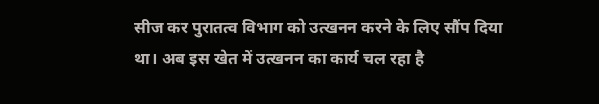सीज कर पुरातत्व विभाग को उत्खनन करने के लिए सौंप दिया था। अब इस खेत में उत्खनन का कार्य चल रहा है